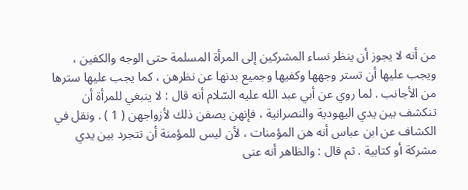من أنه لا يجوز أن ينظر نساء المشركين إلى المرأة المسلمة حتى الوجه والكفين ، ويجب عليها أن تستر وجهها وكفيها وجميع بدنها عن نظرهن ، كما يجب عليها سترها من الأجانب . لما روي عن أبي عبد الله عليه السّلام أنه قال : لا ينبغي للمرأة أن تنكشف بين يدي اليهودية والنصرانية ، فإنهن يصفن ذلك لأزواجهن ( 1 ) . ونقل في الكشاف عن ابن عباس أنه هن المؤمنات ، لأن ليس للمؤمنة أن تتجرد بين يدي مشركة أو كتابية . ثم قال : والظاهر أنه عنى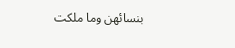بنسائهن وما ملكت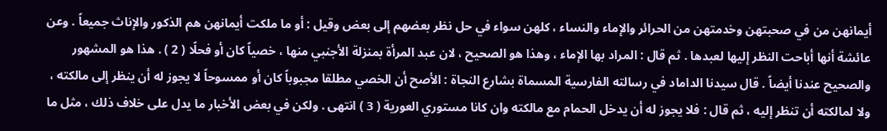أيمانهن من في صحبتهن وخدمتهن من الحرائر والإماء والنساء ، كلهن سواء في حل نظر بعضهم إلى بعض وقيل : أو ما ملكت أيمانهن هم الذكور والإناث جميعاً . وعن عائشة أنها أباحت النظر إليها لعبدها . ثم قال : المراد بها الإماء ، وهذا هو الصحيح ، لان عبد المرأة بمنزلة الأجنبي منها ، خصياً كان أو فحلًا ( 2 ) . هذا هو المشهور والصحيح عندنا أيضاً . قال سيدنا الداماد في رسالته الفارسية المسماة بشارع النجاة : الأصح أن الخصي مطلقا مجبوباً كان أو ممسوحاً لا يجوز له أن ينظر إلى مالكته ، ولا لمالكته أن تنظر إليه ، ثم قال : فلا يجوز له أن يدخل الحمام مع مالكته وان كانا مستوري العورية ( 3 ) انتهى . ولكن في بعض الأخبار ما يدل على خلاف ذلك ، مثل ما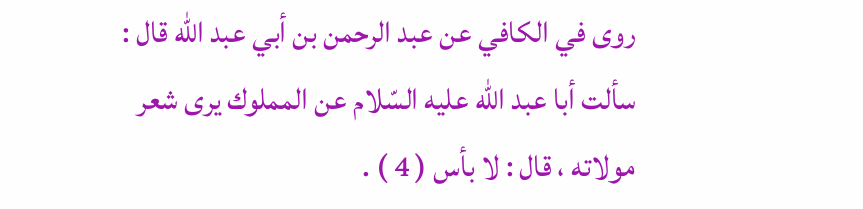روى في الكافي عن عبد الرحمن بن أبي عبد الله قال : سألت أبا عبد الله عليه السّلام عن المملوك يرى شعر مولاته ، قال : لا بأس ( 4 ) .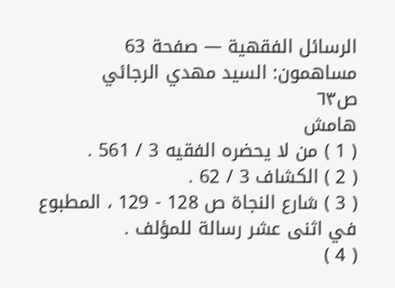الرسائل الفقهية — صفحة 63
مساهمون: السيد مهدي الرجائي
ص٦٣
هامش
( 1 ) من لا يحضره الفقيه 3 / 561 .
( 2 ) الكشاف 3 / 62 .
( 3 ) شارع النجاة ص 128 - 129 ، المطبوع في اثنى عشر رسالة للمؤلف .
( 4 )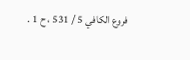فروع الكافي 5 / 531 ، ح 1 .